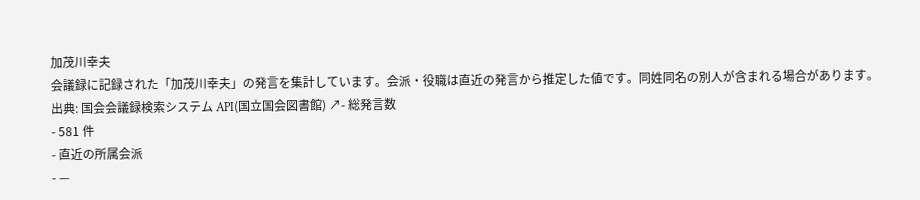加茂川幸夫
会議録に記録された「加茂川幸夫」の発言を集計しています。会派・役職は直近の発言から推定した値です。同姓同名の別人が含まれる場合があります。
出典: 国会会議録検索システム API(国立国会図書館) ↗- 総発言数
- 581 件
- 直近の所属会派
- —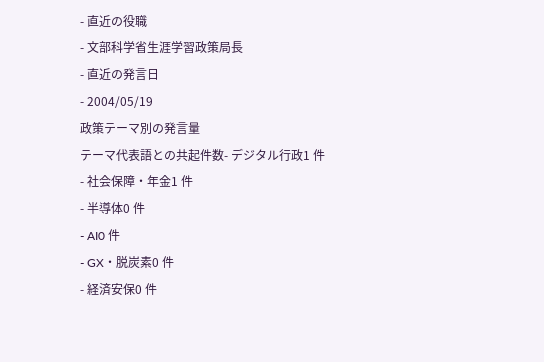- 直近の役職
- 文部科学省生涯学習政策局長
- 直近の発言日
- 2004/05/19
政策テーマ別の発言量
テーマ代表語との共起件数- デジタル行政1 件
- 社会保障・年金1 件
- 半導体0 件
- AI0 件
- GX・脱炭素0 件
- 経済安保0 件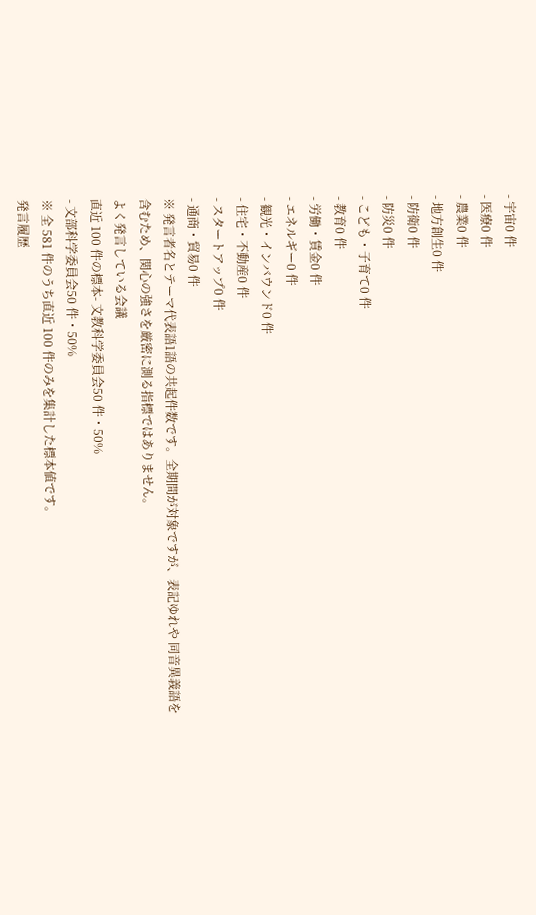- 宇宙0 件
- 医療0 件
- 農業0 件
- 地方創生0 件
- 防衛0 件
- 防災0 件
- こども・子育て0 件
- 教育0 件
- 労働・賃金0 件
- エネルギー0 件
- 観光・インバウンド0 件
- 住宅・不動産0 件
- スタートアップ0 件
- 通商・貿易0 件
※ 発言者名とテーマ代表語1語の共起件数です。全期間が対象ですが、表記ゆれや 同音異義語を含むため、関心の強さを厳密に測る指標ではありません。
よく発言している会議
直近 100 件の標本- 文教科学委員会50 件・50%
- 文部科学委員会50 件・50%
※ 全 581 件のうち直近 100 件のみを集計した標本値です。
発言履歴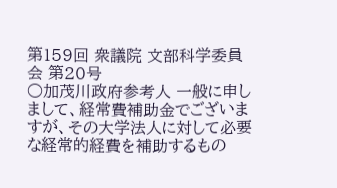第159回 衆議院 文部科学委員会 第20号
○加茂川政府参考人 一般に申しまして、経常費補助金でございますが、その大学法人に対して必要な経常的経費を補助するもの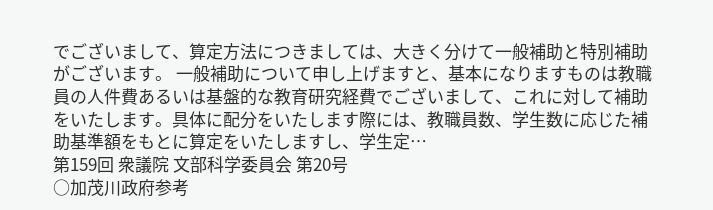でございまして、算定方法につきましては、大きく分けて一般補助と特別補助がございます。 一般補助について申し上げますと、基本になりますものは教職員の人件費あるいは基盤的な教育研究経費でございまして、これに対して補助をいたします。具体に配分をいたします際には、教職員数、学生数に応じた補助基準額をもとに算定をいたしますし、学生定…
第159回 衆議院 文部科学委員会 第20号
○加茂川政府参考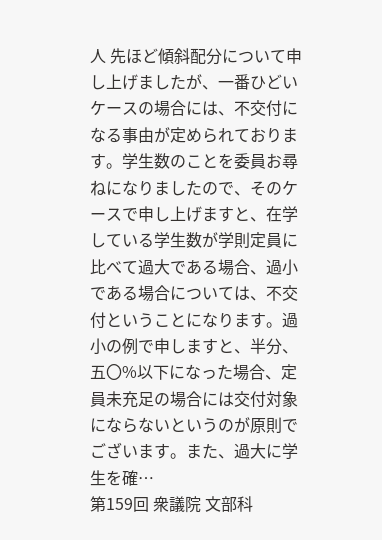人 先ほど傾斜配分について申し上げましたが、一番ひどいケースの場合には、不交付になる事由が定められております。学生数のことを委員お尋ねになりましたので、そのケースで申し上げますと、在学している学生数が学則定員に比べて過大である場合、過小である場合については、不交付ということになります。過小の例で申しますと、半分、五〇%以下になった場合、定員未充足の場合には交付対象にならないというのが原則でございます。また、過大に学生を確…
第159回 衆議院 文部科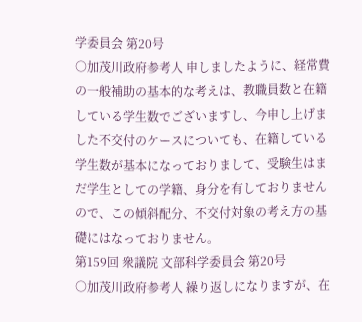学委員会 第20号
○加茂川政府参考人 申しましたように、経常費の一般補助の基本的な考えは、教職員数と在籍している学生数でございますし、今申し上げました不交付のケースについても、在籍している学生数が基本になっておりまして、受験生はまだ学生としての学籍、身分を有しておりませんので、この傾斜配分、不交付対象の考え方の基礎にはなっておりません。
第159回 衆議院 文部科学委員会 第20号
○加茂川政府参考人 繰り返しになりますが、在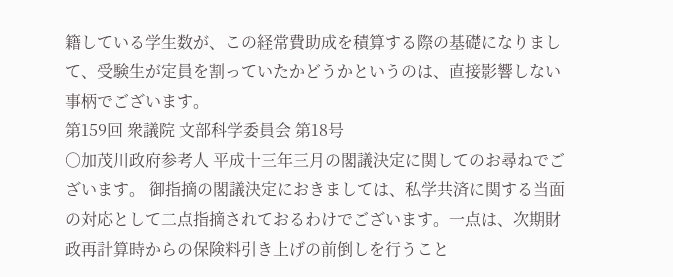籍している学生数が、この経常費助成を積算する際の基礎になりまして、受験生が定員を割っていたかどうかというのは、直接影響しない事柄でございます。
第159回 衆議院 文部科学委員会 第18号
○加茂川政府参考人 平成十三年三月の閣議決定に関してのお尋ねでございます。 御指摘の閣議決定におきましては、私学共済に関する当面の対応として二点指摘されておるわけでございます。一点は、次期財政再計算時からの保険料引き上げの前倒しを行うこと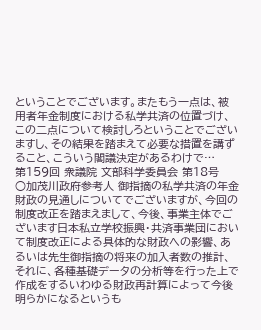ということでございます。またもう一点は、被用者年金制度における私学共済の位置づけ、この二点について検討しろということでございますし、その結果を踏まえて必要な措置を講ずること、こういう閣議決定があるわけで…
第159回 衆議院 文部科学委員会 第18号
○加茂川政府参考人 御指摘の私学共済の年金財政の見通しについてでございますが、今回の制度改正を踏まえまして、今後、事業主体でございます日本私立学校振興・共済事業団において制度改正による具体的な財政への影響、あるいは先生御指摘の将来の加入者数の推計、それに、各種基礎データの分析等を行った上で作成をするいわゆる財政再計算によって今後明らかになるというも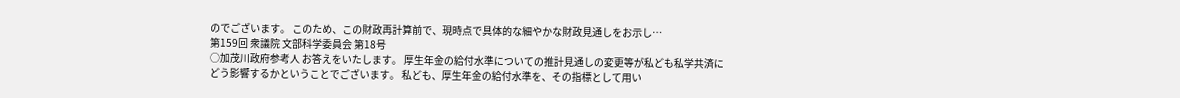のでございます。 このため、この財政再計算前で、現時点で具体的な細やかな財政見通しをお示し…
第159回 衆議院 文部科学委員会 第18号
○加茂川政府参考人 お答えをいたします。 厚生年金の給付水準についての推計見通しの変更等が私ども私学共済にどう影響するかということでございます。 私ども、厚生年金の給付水準を、その指標として用い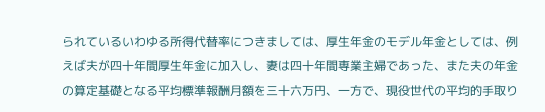られているいわゆる所得代替率につきましては、厚生年金のモデル年金としては、例えば夫が四十年間厚生年金に加入し、妻は四十年間専業主婦であった、また夫の年金の算定基礎となる平均標準報酬月額を三十六万円、一方で、現役世代の平均的手取り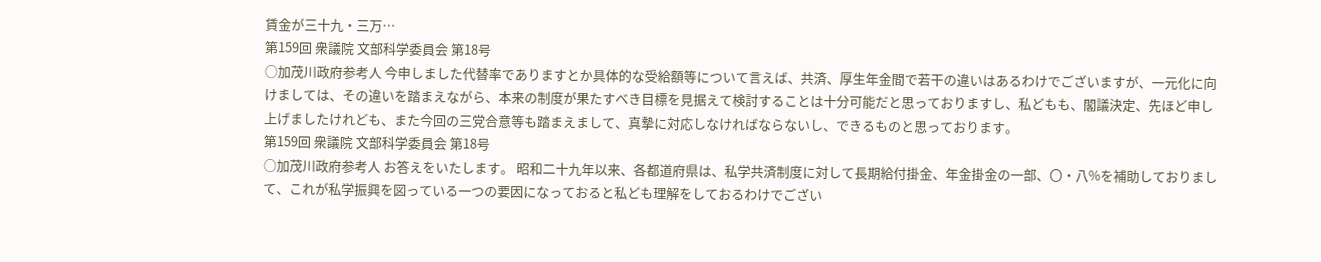賃金が三十九・三万…
第159回 衆議院 文部科学委員会 第18号
○加茂川政府参考人 今申しました代替率でありますとか具体的な受給額等について言えば、共済、厚生年金間で若干の違いはあるわけでございますが、一元化に向けましては、その違いを踏まえながら、本来の制度が果たすべき目標を見据えて検討することは十分可能だと思っておりますし、私どもも、閣議決定、先ほど申し上げましたけれども、また今回の三党合意等も踏まえまして、真摯に対応しなければならないし、できるものと思っております。
第159回 衆議院 文部科学委員会 第18号
○加茂川政府参考人 お答えをいたします。 昭和二十九年以来、各都道府県は、私学共済制度に対して長期給付掛金、年金掛金の一部、〇・八%を補助しておりまして、これが私学振興を図っている一つの要因になっておると私ども理解をしておるわけでござい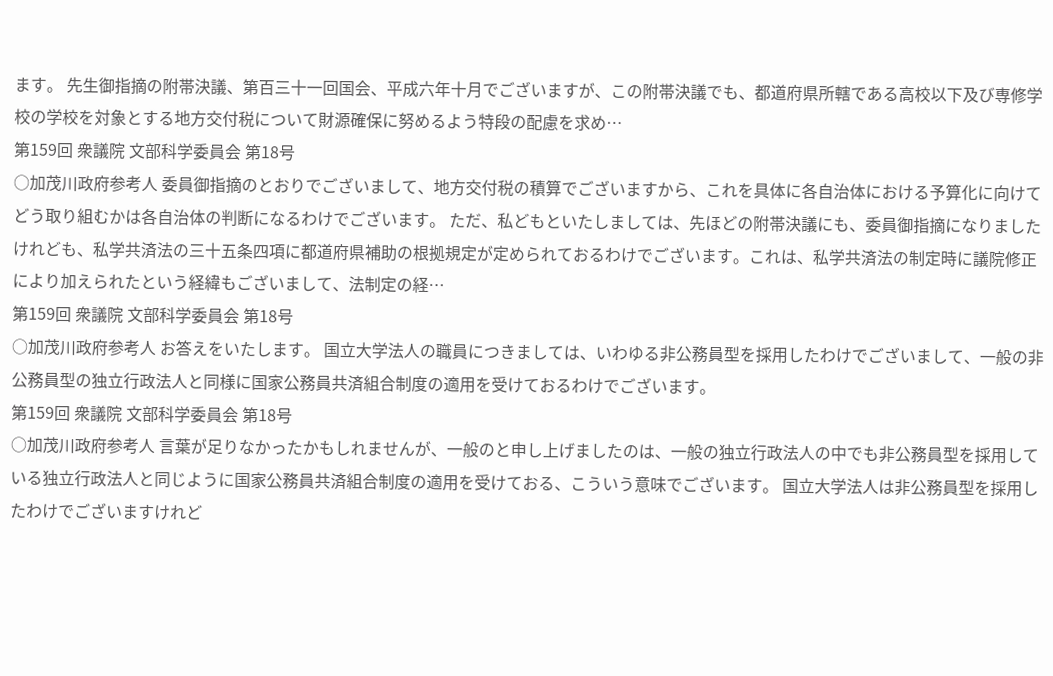ます。 先生御指摘の附帯決議、第百三十一回国会、平成六年十月でございますが、この附帯決議でも、都道府県所轄である高校以下及び専修学校の学校を対象とする地方交付税について財源確保に努めるよう特段の配慮を求め…
第159回 衆議院 文部科学委員会 第18号
○加茂川政府参考人 委員御指摘のとおりでございまして、地方交付税の積算でございますから、これを具体に各自治体における予算化に向けてどう取り組むかは各自治体の判断になるわけでございます。 ただ、私どもといたしましては、先ほどの附帯決議にも、委員御指摘になりましたけれども、私学共済法の三十五条四項に都道府県補助の根拠規定が定められておるわけでございます。これは、私学共済法の制定時に議院修正により加えられたという経緯もございまして、法制定の経…
第159回 衆議院 文部科学委員会 第18号
○加茂川政府参考人 お答えをいたします。 国立大学法人の職員につきましては、いわゆる非公務員型を採用したわけでございまして、一般の非公務員型の独立行政法人と同様に国家公務員共済組合制度の適用を受けておるわけでございます。
第159回 衆議院 文部科学委員会 第18号
○加茂川政府参考人 言葉が足りなかったかもしれませんが、一般のと申し上げましたのは、一般の独立行政法人の中でも非公務員型を採用している独立行政法人と同じように国家公務員共済組合制度の適用を受けておる、こういう意味でございます。 国立大学法人は非公務員型を採用したわけでございますけれど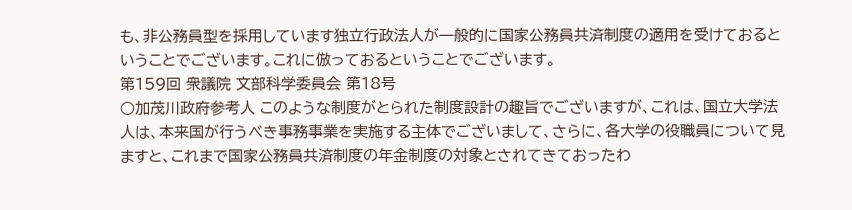も、非公務員型を採用しています独立行政法人が一般的に国家公務員共済制度の適用を受けておるということでございます。これに倣っておるということでございます。
第159回 衆議院 文部科学委員会 第18号
○加茂川政府参考人 このような制度がとられた制度設計の趣旨でございますが、これは、国立大学法人は、本来国が行うべき事務事業を実施する主体でございまして、さらに、各大学の役職員について見ますと、これまで国家公務員共済制度の年金制度の対象とされてきておったわ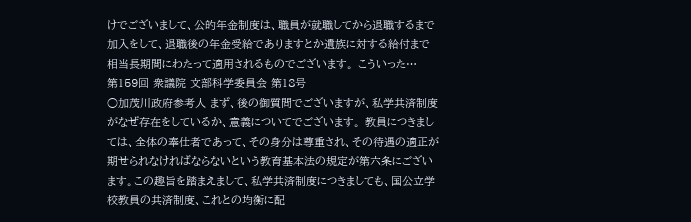けでございまして、公的年金制度は、職員が就職してから退職するまで加入をして、退職後の年金受給でありますとか遺族に対する給付まで相当長期間にわたって適用されるものでございます。 こういった…
第159回 衆議院 文部科学委員会 第18号
○加茂川政府参考人 まず、後の御質問でございますが、私学共済制度がなぜ存在をしているか、意義についてでございます。 教員につきましては、全体の奉仕者であって、その身分は尊重され、その待遇の適正が期せられなければならないという教育基本法の規定が第六条にございます。この趣旨を踏まえまして、私学共済制度につきましても、国公立学校教員の共済制度、これとの均衡に配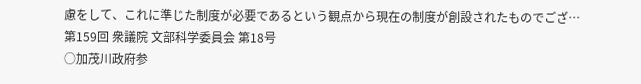慮をして、これに準じた制度が必要であるという観点から現在の制度が創設されたものでござ…
第159回 衆議院 文部科学委員会 第18号
○加茂川政府参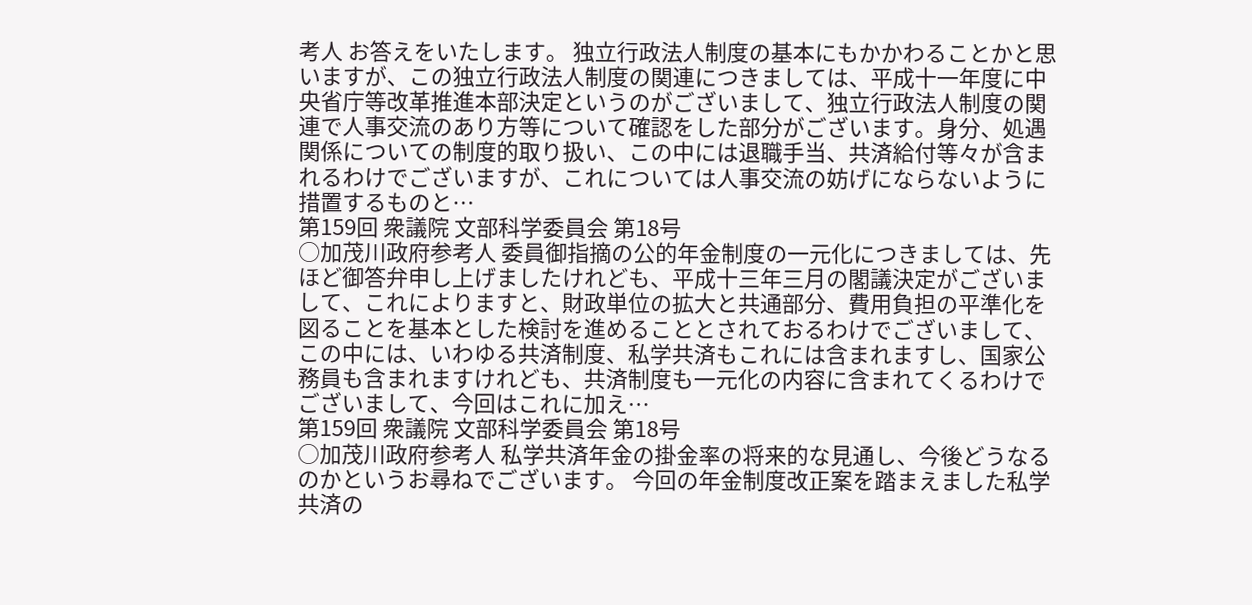考人 お答えをいたします。 独立行政法人制度の基本にもかかわることかと思いますが、この独立行政法人制度の関連につきましては、平成十一年度に中央省庁等改革推進本部決定というのがございまして、独立行政法人制度の関連で人事交流のあり方等について確認をした部分がございます。身分、処遇関係についての制度的取り扱い、この中には退職手当、共済給付等々が含まれるわけでございますが、これについては人事交流の妨げにならないように措置するものと…
第159回 衆議院 文部科学委員会 第18号
○加茂川政府参考人 委員御指摘の公的年金制度の一元化につきましては、先ほど御答弁申し上げましたけれども、平成十三年三月の閣議決定がございまして、これによりますと、財政単位の拡大と共通部分、費用負担の平準化を図ることを基本とした検討を進めることとされておるわけでございまして、この中には、いわゆる共済制度、私学共済もこれには含まれますし、国家公務員も含まれますけれども、共済制度も一元化の内容に含まれてくるわけでございまして、今回はこれに加え…
第159回 衆議院 文部科学委員会 第18号
○加茂川政府参考人 私学共済年金の掛金率の将来的な見通し、今後どうなるのかというお尋ねでございます。 今回の年金制度改正案を踏まえました私学共済の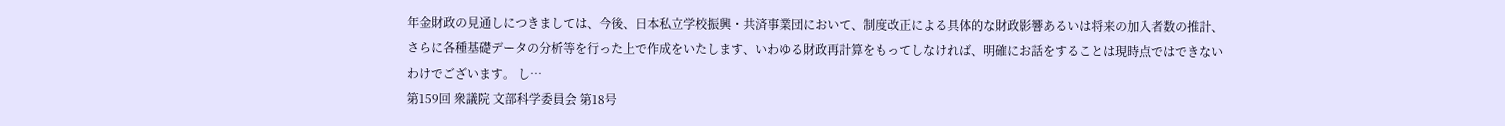年金財政の見通しにつきましては、今後、日本私立学校振興・共済事業団において、制度改正による具体的な財政影響あるいは将来の加入者数の推計、さらに各種基礎データの分析等を行った上で作成をいたします、いわゆる財政再計算をもってしなければ、明確にお話をすることは現時点ではできないわけでございます。 し…
第159回 衆議院 文部科学委員会 第18号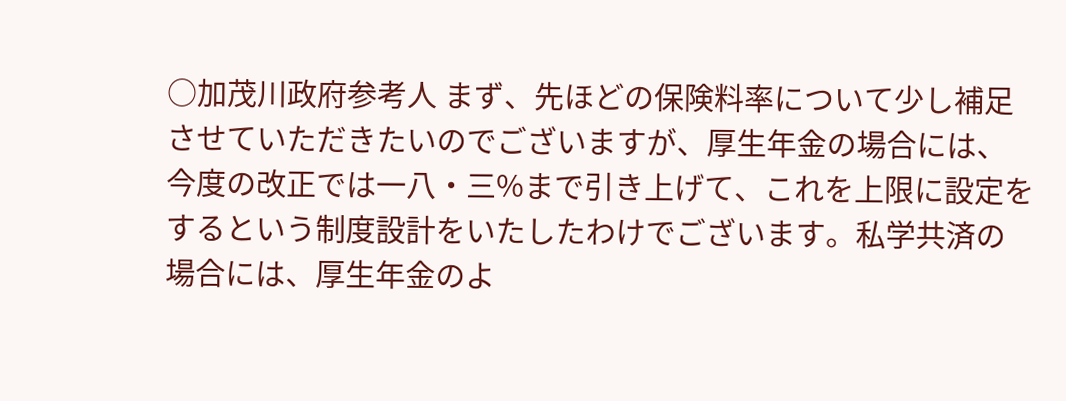○加茂川政府参考人 まず、先ほどの保険料率について少し補足させていただきたいのでございますが、厚生年金の場合には、今度の改正では一八・三%まで引き上げて、これを上限に設定をするという制度設計をいたしたわけでございます。私学共済の場合には、厚生年金のよ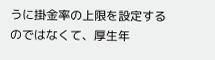うに掛金率の上限を設定するのではなくて、厚生年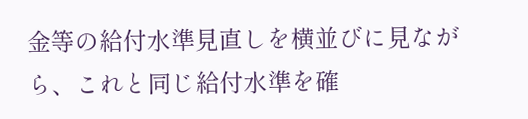金等の給付水準見直しを横並びに見ながら、これと同じ給付水準を確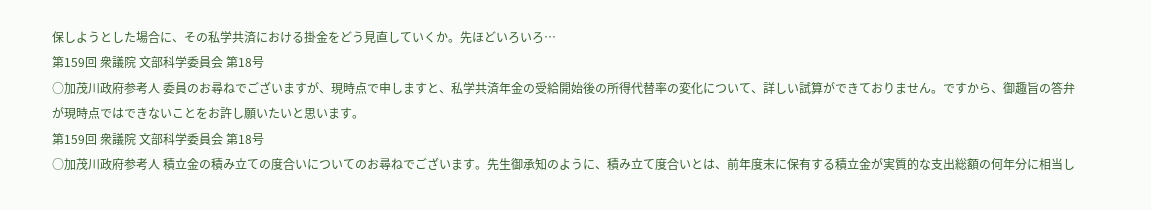保しようとした場合に、その私学共済における掛金をどう見直していくか。先ほどいろいろ…
第159回 衆議院 文部科学委員会 第18号
○加茂川政府参考人 委員のお尋ねでございますが、現時点で申しますと、私学共済年金の受給開始後の所得代替率の変化について、詳しい試算ができておりません。ですから、御趣旨の答弁が現時点ではできないことをお許し願いたいと思います。
第159回 衆議院 文部科学委員会 第18号
○加茂川政府参考人 積立金の積み立ての度合いについてのお尋ねでございます。先生御承知のように、積み立て度合いとは、前年度末に保有する積立金が実質的な支出総額の何年分に相当し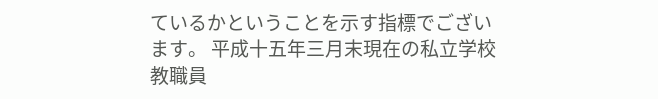ているかということを示す指標でございます。 平成十五年三月末現在の私立学校教職員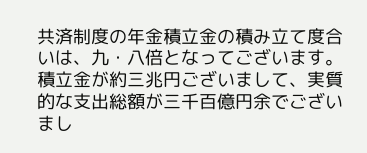共済制度の年金積立金の積み立て度合いは、九・八倍となってございます。積立金が約三兆円ございまして、実質的な支出総額が三千百億円余でございまし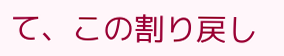て、この割り戻し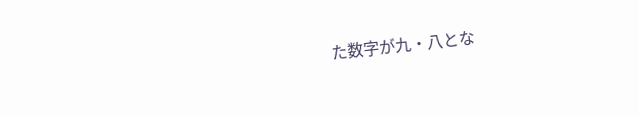た数字が九・八とな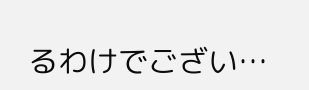るわけでござい…